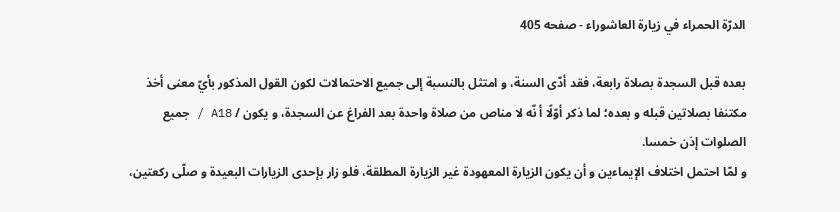الدرّة الحمراء في زيارة العاشوراء - صفحه 405

بعده قبل السجدة بصلاة رابعة، فقد أدّى السنة، و امتثل بالنسبة إلى جميع الاحتمالات لكون القول المذكور بأيّ معنى أخذ مكتنفا بصلاتين قبله و بعده؛ لما ذكر أوّلًا أ نّه لا مناص من صلاة واحدة بعد الفراغ عن السجدة، و يكون / A18 / جميع الصلوات إذن خمسا.
و لمّا احتمل اختلاف الإيماءين و أن يكون الزيارة المعهودة غير الزيارة المطلقة، فلو زار بإحدى الزيارات البعيدة و صلّى ركعتين،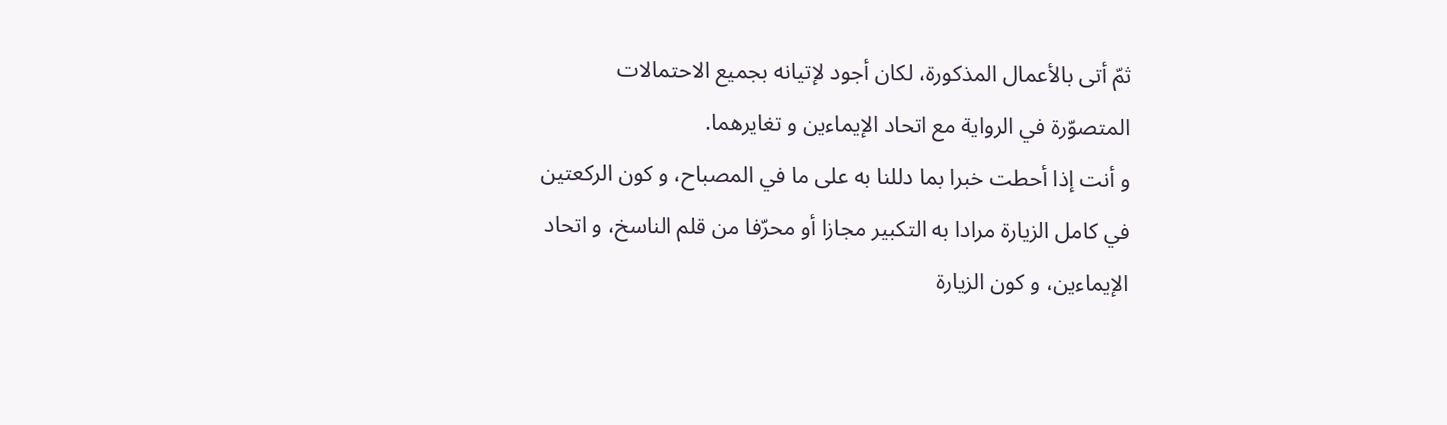ثمّ أتى بالأعمال المذكورة، لكان أجود لإتيانه بجميع الاحتمالات المتصوّرة في الرواية مع اتحاد الإيماءين و تغايرهما.
و أنت إذا أحطت خبرا بما دللنا به على ما في المصباح، و كون الركعتين في كامل الزيارة مرادا به التكبير مجازا أو محرّفا من قلم الناسخ، و اتحاد الإيماءين، و كون الزيارة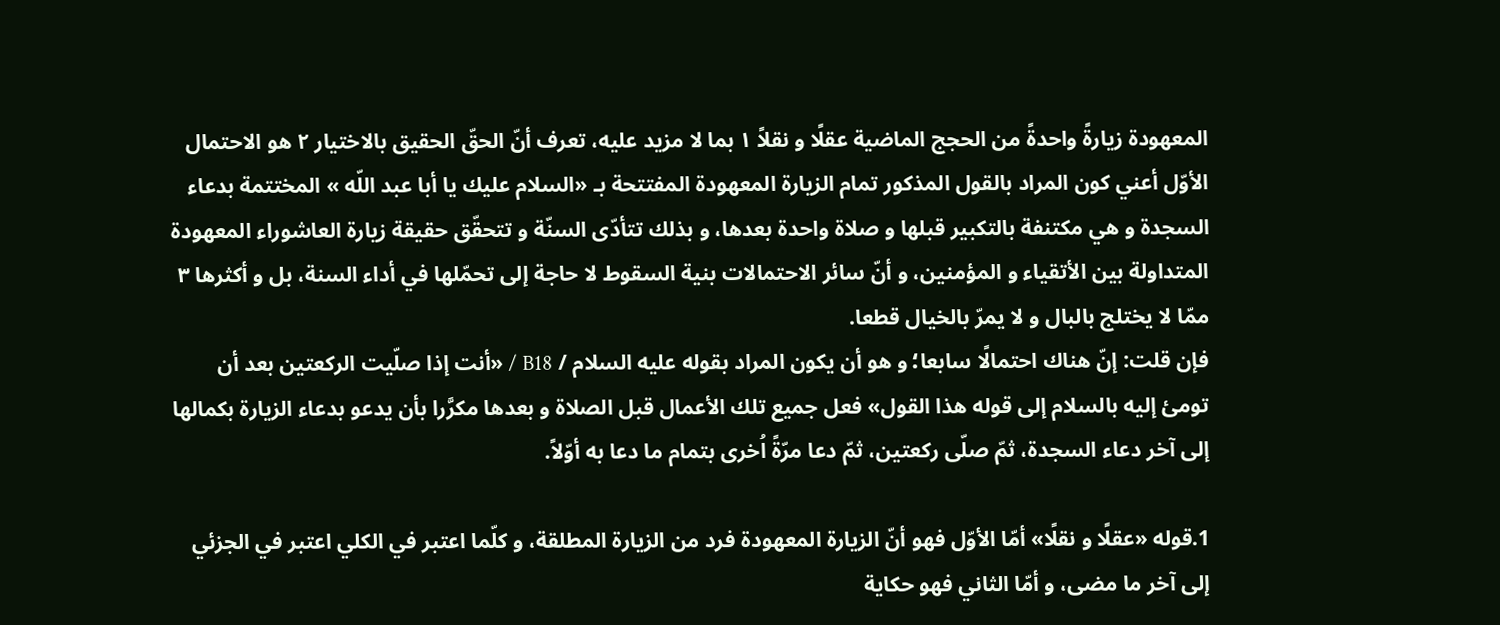المعهودة زيارةً واحدةً من الحجج الماضية عقلًا و نقلاً ۱ بما لا مزيد عليه، تعرف أنّ الحقّ الحقيق بالاختيار ۲ هو الاحتمال الأوّل أعني كون المراد بالقول المذكور تمام الزيارة المعهودة المفتتحة بـ «السلام عليك يا أبا عبد اللّه » المختتمة بدعاء السجدة و هي مكتنفة بالتكبير قبلها و صلاة واحدة بعدها، و بذلك تتأدّى السنّة و تتحقّق حقيقة زيارة العاشوراء المعهودة المتداولة بين الأتقياء و المؤمنين، و أنّ سائر الاحتمالات بنية السقوط لا حاجة إلى تحمّلها في أداء السنة، بل و أكثرها ۳ ممّا لا يختلج بالبال و لا يمرّ بالخيال قطعا.
فإن قلت: إنّ هناك احتمالًا سابعا؛ و هو أن يكون المراد بقوله عليه السلام / B18 / «أنت إذا صلّيت الركعتين بعد أن تومئ إليه بالسلام إلى قوله هذا القول» فعل جميع تلك الأعمال قبل الصلاة و بعدها مكرَّرا بأن يدعو بدعاء الزيارة بكمالها إلى آخر دعاء السجدة، ثمّ صلّى ركعتين، ثمّ دعا مرّةً اُخرى بتمام ما دعا به أوّلاً.

1.قوله «عقلًا و نقلًا» أمّا الأوّل فهو أنّ الزيارة المعهودة فرد من الزيارة المطلقة، و كلّما اعتبر في الكلي اعتبر في الجزئي إلى آخر ما مضى، و أمّا الثاني فهو حكاية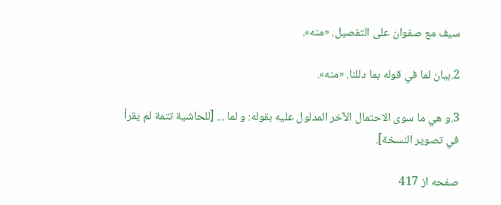سيف مع صفوان على التفصيل. «منه».

2.بيان لما في قوله بما دللنا. «منه».

3.و هي ما سوى الاحتمال الآخر المدلول عليه بقوله: و لما ... [للحاشية تتمة لم يقرأ في تصوير النسخة].

صفحه از 417